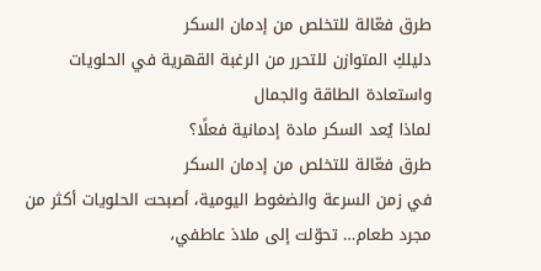طرق فعّالة للتخلص من إدمان السكر
دليلكِ المتوازن للتحرر من الرغبة القهرية في الحلويات واستعادة الطاقة والجمال
لماذا يُعد السكر مادة إدمانية فعلًا؟
طرق فعّالة للتخلص من إدمان السكر
في زمن السرعة والضغوط اليومية، أصبحت الحلويات أكثر من مجرد طعام… تحوّلت إلى ملاذ عاطفي،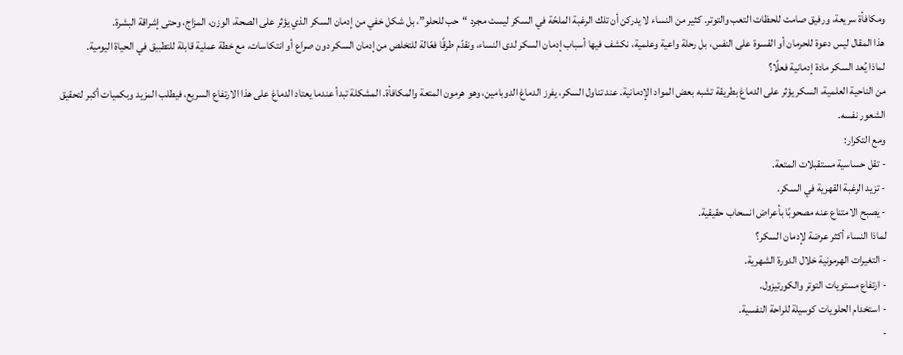ومكافأة سريعة، ورفيق صامت للحظات التعب والتوتر. كثير من النساء لا يدركن أن تلك الرغبة الملحّة في السكر ليست مجرد “حب للحلو”، بل شكل خفي من إدمان السكر الذي يؤثر على الصحة، الوزن، المزاج، وحتى إشراقة البشرة.
هذا المقال ليس دعوة للحرمان أو القسوة على النفس، بل رحلة واعية وعلمية، نكشف فيها أسباب إدمان السكر لدى النساء، ونقدّم طرقًا فعّالة للتخلص من إدمان السكر دون صراع أو انتكاسات، مع خطة عملية قابلة للتطبيق في الحياة اليومية.
لماذا يُعد السكر مادة إدمانية فعلًا؟
من الناحية العلمية، السكر يؤثر على الدماغ بطريقة تشبه بعض المواد الإدمانية. عند تناول السكر، يفرز الدماغ الدوبامين، وهو هرمون المتعة والمكافأة. المشكلة تبدأ عندما يعتاد الدماغ على هذا الارتفاع السريع، فيطلب المزيد وبكميات أكبر لتحقيق الشعور نفسه.
ومع التكرار:
- تقل حساسية مستقبلات المتعة.
- تزيد الرغبة القهرية في السكر.
- يصبح الامتناع عنه مصحوبًا بأعراض انسحاب حقيقية.
لماذا النساء أكثر عرضة لإدمان السكر؟
- التغيرات الهرمونية خلال الدورة الشهرية.
- ارتفاع مستويات التوتر والكورتيزول.
- استخدام الحلويات كوسيلة للراحة النفسية.
-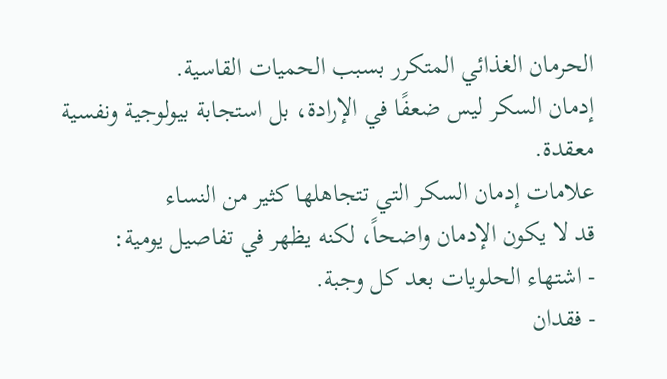الحرمان الغذائي المتكرر بسبب الحميات القاسية.
إدمان السكر ليس ضعفًا في الإرادة، بل استجابة بيولوجية ونفسية معقدة.
علامات إدمان السكر التي تتجاهلها كثير من النساء
قد لا يكون الإدمان واضحاً، لكنه يظهر في تفاصيل يومية:
- اشتهاء الحلويات بعد كل وجبة.
- فقدان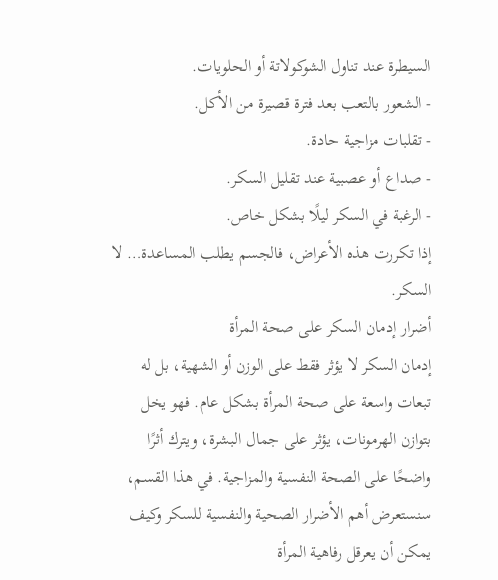السيطرة عند تناول الشوكولاتة أو الحلويات.
- الشعور بالتعب بعد فترة قصيرة من الأكل.
- تقلبات مزاجية حادة.
- صداع أو عصبية عند تقليل السكر.
- الرغبة في السكر ليلًا بشكل خاص.
إذا تكررت هذه الأعراض، فالجسم يطلب المساعدة… لا السكر.
أضرار إدمان السكر على صحة المرأة
إدمان السكر لا يؤثر فقط على الوزن أو الشهية، بل له تبعات واسعة على صحة المرأة بشكل عام. فهو يخل بتوازن الهرمونات، يؤثر على جمال البشرة، ويترك أثرًا واضحًا على الصحة النفسية والمزاجية. في هذا القسم، سنستعرض أهم الأضرار الصحية والنفسية للسكر وكيف يمكن أن يعرقل رفاهية المرأة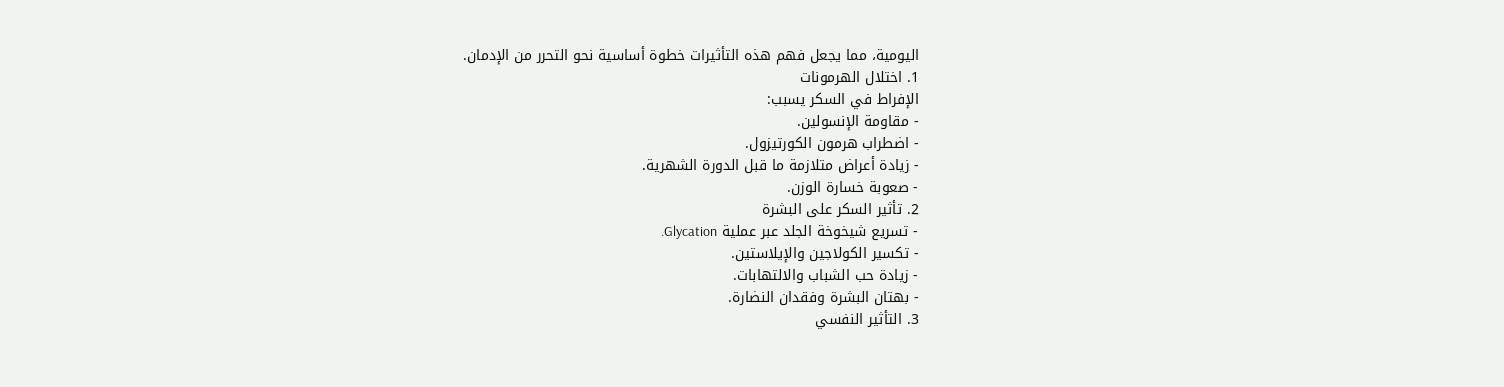اليومية، مما يجعل فهم هذه التأثيرات خطوة أساسية نحو التحرر من الإدمان.
1. اختلال الهرمونات
الإفراط في السكر يسبب:
- مقاومة الإنسولين.
- اضطراب هرمون الكورتيزول.
- زيادة أعراض متلازمة ما قبل الدورة الشهرية.
- صعوبة خسارة الوزن.
2. تأثير السكر على البشرة
- تسريع شيخوخة الجلد عبر عملية Glycation.
- تكسير الكولاجين والإيلاستين.
- زيادة حب الشباب والالتهابات.
- بهتان البشرة وفقدان النضارة.
3. التأثير النفسي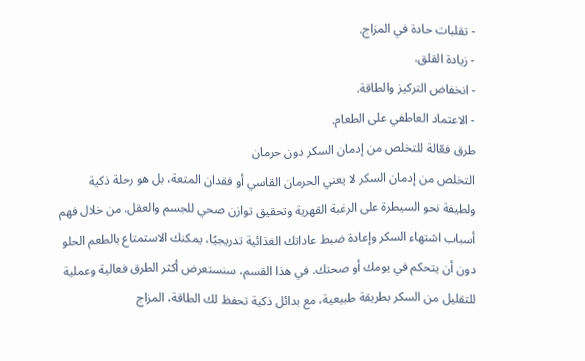- تقلبات حادة في المزاج.
- زيادة القلق.
- انخفاض التركيز والطاقة.
- الاعتماد العاطفي على الطعام.
طرق فعّالة للتخلص من إدمان السكر دون حرمان
التخلص من إدمان السكر لا يعني الحرمان القاسي أو فقدان المتعة، بل هو رحلة ذكية ولطيفة نحو السيطرة على الرغبة القهرية وتحقيق توازن صحي للجسم والعقل. من خلال فهم أسباب اشتهاء السكر وإعادة ضبط عاداتك الغذائية تدريجيًا، يمكنك الاستمتاع بالطعم الحلو دون أن يتحكم في يومك أو صحتك. في هذا القسم، سنستعرض أكثر الطرق فعالية وعملية للتقليل من السكر بطريقة طبيعية، مع بدائل ذكية تحفظ لك الطاقة، المزاج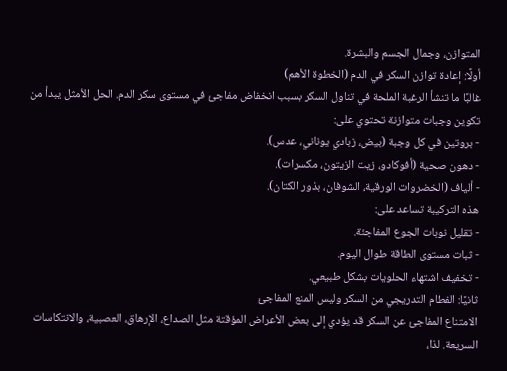المتوازن، وجمال الجسم والبشرة.
أولًا: إعادة توازن السكر في الدم (الخطوة الأهم)
غالبًا ما تنشأ الرغبة الملحة في تناول السكر بسبب انخفاض مفاجئ في مستوى سكر الدم. الحل الأمثل يبدأ من تكوين وجبات متوازنة تحتوي على:
- بروتين في كل وجبة (بيض، زبادي يوناني، عدس).
- دهون صحية (أفوكادو، زيت الزيتون، مكسرات).
- ألياف (الخضروات الورقية، الشوفان، بذور الكتان).
هذه التركيبة تساعد على:
- تقليل نوبات الجوع المفاجئة.
- ثبات مستوى الطاقة طوال اليوم.
- تخفيف اشتهاء الحلويات بشكل طبيعي.
ثانيًا: الفطام التدريجي من السكر وليس المنع المفاجئ
الامتناع المفاجئ عن السكر قد يؤدي إلى بعض الأعراض المؤقتة مثل الصداع، الإرهاق، العصبية، والانتكاسات السريعة. لذا،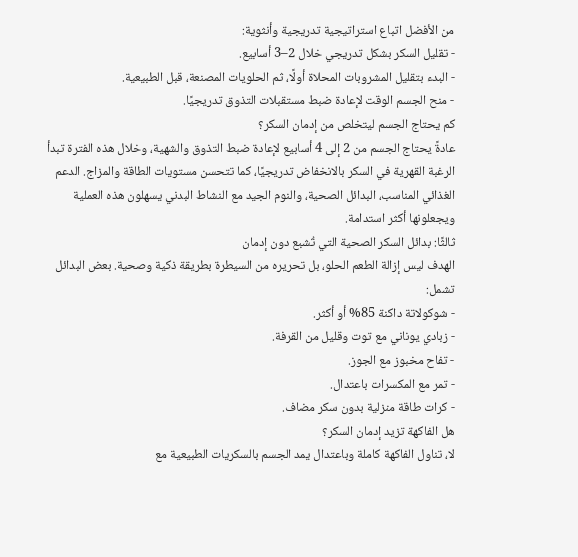من الأفضل اتباع استراتيجية تدريجية وأنثوية:
- تقليل السكر بشكل تدريجي خلال 2–3 أسابيع.
- البدء بتقليل المشروبات المحلاة أولًا، ثم الحلويات المصنعة، قبل الطبيعية.
- منح الجسم الوقت لإعادة ضبط مستقبلات التذوق تدريجيًا.
كم يحتاج الجسم ليتخلص من إدمان السكر؟
عادةً يحتاج الجسم من 2 إلى 4 أسابيع لإعادة ضبط التذوق والشهية، وخلال هذه الفترة تبدأ الرغبة القهرية في السكر بالانخفاض تدريجيًا، كما تتحسن مستويات الطاقة والمزاج. الدعم الغذائي المناسب، البدائل الصحية، والنوم الجيد مع النشاط البدني يسهلون هذه العملية ويجعلونها أكثر استدامة.
ثالثًا: بدائل السكر الصحية التي تُشبع دون إدمان
الهدف ليس إزالة الطعم الحلو، بل تحريره من السيطرة بطريقة ذكية وصحية. بعض البدائل تشمل:
- شوكولاتة داكنة 85% أو أكثر.
- زبادي يوناني مع توت وقليل من القرفة.
- تفاح مخبوز مع الجوز.
- تمر مع المكسرات باعتدال.
- كرات طاقة منزلية بدون سكر مضاف.
هل الفاكهة تزيد إدمان السكر؟
لا، تناول الفاكهة كاملة وباعتدال يمد الجسم بالسكريات الطبيعية مع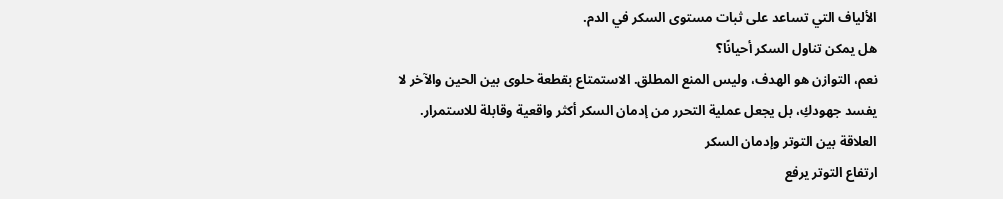الألياف التي تساعد على ثبات مستوى السكر في الدم.
هل يمكن تناول السكر أحيانًا؟
نعم، التوازن هو الهدف، وليس المنع المطلق. الاستمتاع بقطعة حلوى بين الحين والآخر لا يفسد جهودكِ، بل يجعل عملية التحرر من إدمان السكر أكثر واقعية وقابلة للاستمرار.
العلاقة بين التوتر وإدمان السكر
ارتفاع التوتر يرفع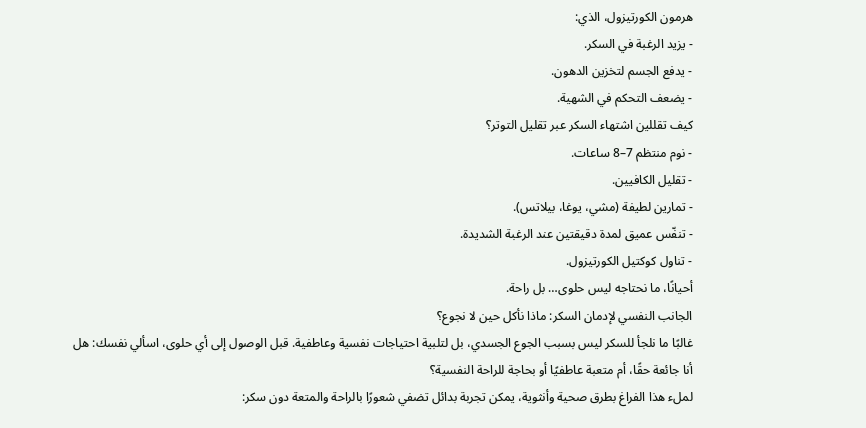هرمون الكورتيزول، الذي:
- يزيد الرغبة في السكر.
- يدفع الجسم لتخزين الدهون.
- يضعف التحكم في الشهية.
كيف تقللين اشتهاء السكر عبر تقليل التوتر؟
- نوم منتظم 7–8 ساعات.
- تقليل الكافيين.
- تمارين لطيفة (مشي، يوغا، بيلاتس).
- تنفّس عميق لمدة دقيقتين عند الرغبة الشديدة.
- تناول كوكتيل الكورتيزول.
أحيانًا، ما نحتاجه ليس حلوى… بل راحة.
الجانب النفسي لإدمان السكر: ماذا نأكل حين لا نجوع؟
غالبًا ما نلجأ للسكر ليس بسبب الجوع الجسدي، بل لتلبية احتياجات نفسية وعاطفية. قبل الوصول إلى أي حلوى، اسألي نفسك: هل أنا جائعة حقًا، أم متعبة عاطفيًا أو بحاجة للراحة النفسية؟
لملء هذا الفراغ بطرق صحية وأنثوية، يمكن تجربة بدائل تضفي شعورًا بالراحة والمتعة دون سكر: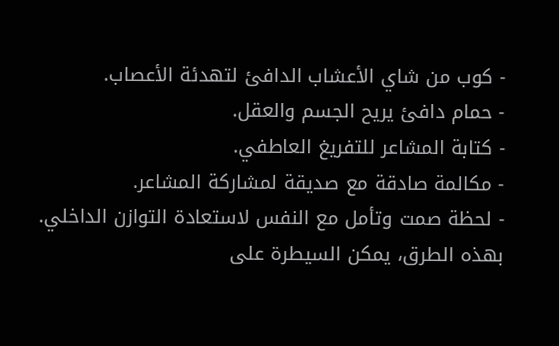- كوب من شاي الأعشاب الدافئ لتهدئة الأعصاب.
- حمام دافئ يريح الجسم والعقل.
- كتابة المشاعر للتفريغ العاطفي.
- مكالمة صادقة مع صديقة لمشاركة المشاعر.
- لحظة صمت وتأمل مع النفس لاستعادة التوازن الداخلي.
بهذه الطرق، يمكن السيطرة على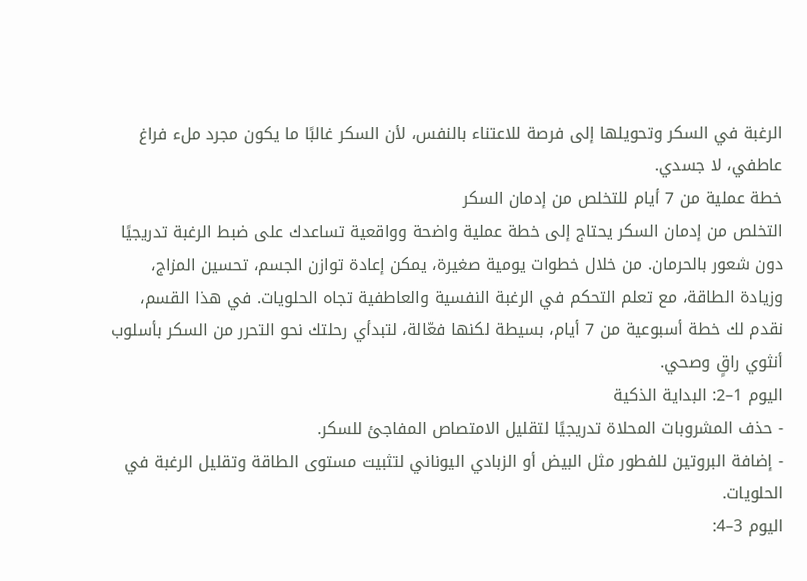الرغبة في السكر وتحويلها إلى فرصة للاعتناء بالنفس، لأن السكر غالبًا ما يكون مجرد ملء فراغ عاطفي، لا جسدي.
خطة عملية من 7 أيام للتخلص من إدمان السكر
التخلص من إدمان السكر يحتاج إلى خطة عملية واضحة وواقعية تساعدك على ضبط الرغبة تدريجيًا دون شعور بالحرمان. من خلال خطوات يومية صغيرة، يمكن إعادة توازن الجسم، تحسين المزاج، وزيادة الطاقة، مع تعلم التحكم في الرغبة النفسية والعاطفية تجاه الحلويات. في هذا القسم، نقدم لك خطة أسبوعية من 7 أيام، بسيطة لكنها فعّالة، لتبدأي رحلتك نحو التحرر من السكر بأسلوب أنثوي راقٍ وصحي.
اليوم 1–2: البداية الذكية
- حذف المشروبات المحلاة تدريجيًا لتقليل الامتصاص المفاجئ للسكر.
- إضافة البروتين للفطور مثل البيض أو الزبادي اليوناني لتثبيت مستوى الطاقة وتقليل الرغبة في الحلويات.
اليوم 3–4: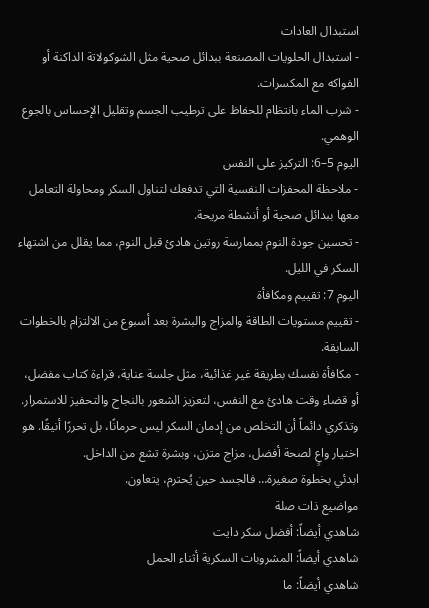استبدال العادات
- استبدال الحلويات المصنعة ببدائل صحية مثل الشوكولاتة الداكنة أو الفواكه مع المكسرات.
- شرب الماء بانتظام للحفاظ على ترطيب الجسم وتقليل الإحساس بالجوع الوهمي.
اليوم 5–6: التركيز على النفس
- ملاحظة المحفزات النفسية التي تدفعك لتناول السكر ومحاولة التعامل معها ببدائل صحية أو أنشطة مريحة.
- تحسين جودة النوم بممارسة روتين هادئ قبل النوم، مما يقلل من اشتهاء السكر في الليل.
اليوم 7: تقييم ومكافأة
- تقييم مستويات الطاقة والمزاج والبشرة بعد أسبوع من الالتزام بالخطوات السابقة.
- مكافأة نفسك بطريقة غير غذائية، مثل جلسة عناية، قراءة كتاب مفضل، أو قضاء وقت هادئ مع النفس، لتعزيز الشعور بالنجاح والتحفيز للاستمرار.
وتذكري دائماً أن التخلص من إدمان السكر ليس حرمانًا، بل تحررًا أنيقًا. هو اختيار واعٍ لصحة أفضل، مزاج متزن، وبشرة تشع من الداخل.
ابدئي بخطوة صغيرة… فالجسد حين يُحترم، يتعاون.
مواضيع ذات صلة
شاهدي أيضاً: أفضل سكر دايت
شاهدي أيضاً: المشروبات السكرية أثناء الحمل
شاهدي أيضاً: ما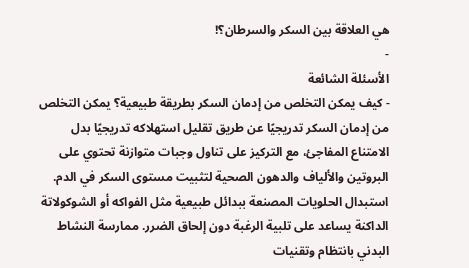هي العلاقة بين السكر والسرطان؟!
-
الأسئلة الشائعة
- كيف يمكن التخلص من إدمان السكر بطريقة طبيعية؟ يمكن التخلص من إدمان السكر تدريجيًا عن طريق تقليل استهلاكه تدريجيًا بدل الامتناع المفاجئ، مع التركيز على تناول وجبات متوازنة تحتوي على البروتين والألياف والدهون الصحية لتثبيت مستوى السكر في الدم. استبدال الحلويات المصنعة ببدائل طبيعية مثل الفواكه أو الشوكولاتة الداكنة يساعد على تلبية الرغبة دون إلحاق الضرر. ممارسة النشاط البدني بانتظام وتقنيات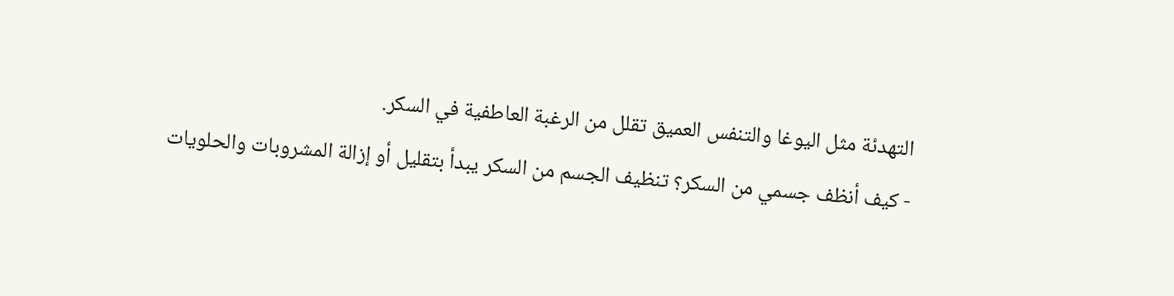التهدئة مثل اليوغا والتنفس العميق تقلل من الرغبة العاطفية في السكر.
- كيف أنظف جسمي من السكر؟ تنظيف الجسم من السكر يبدأ بتقليل أو إزالة المشروبات والحلويات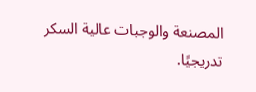المصنعة والوجبات عالية السكر تدريجيًا.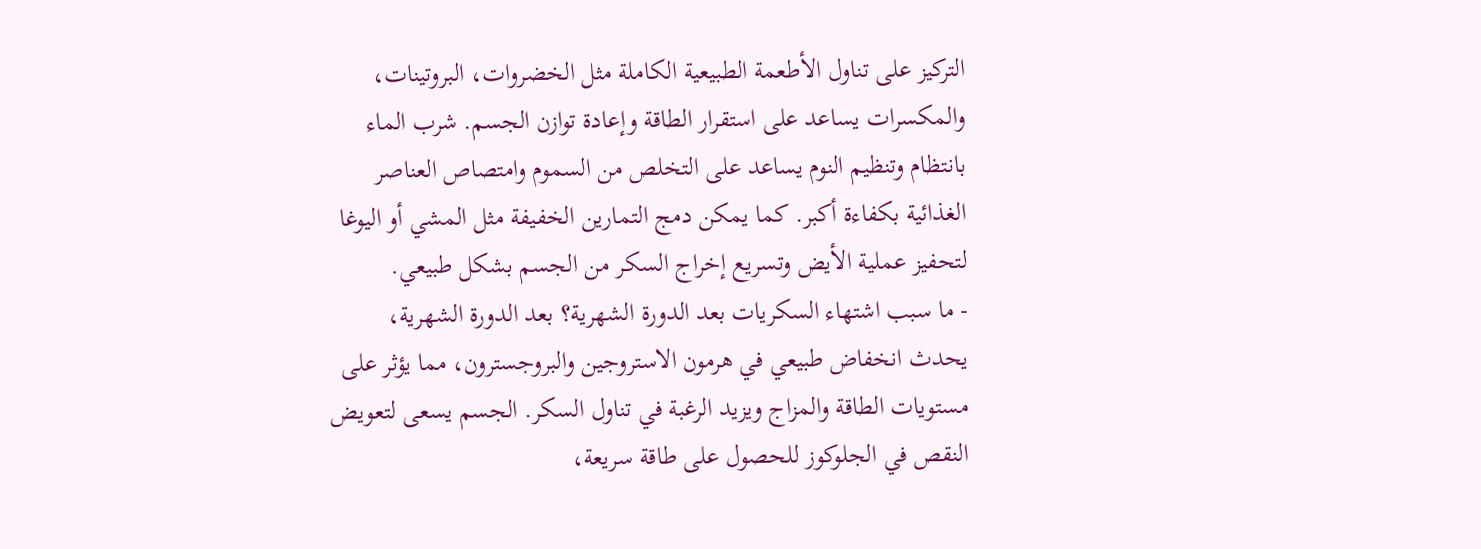التركيز على تناول الأطعمة الطبيعية الكاملة مثل الخضروات، البروتينات، والمكسرات يساعد على استقرار الطاقة وإعادة توازن الجسم. شرب الماء بانتظام وتنظيم النوم يساعد على التخلص من السموم وامتصاص العناصر الغذائية بكفاءة أكبر. كما يمكن دمج التمارين الخفيفة مثل المشي أو اليوغا لتحفيز عملية الأيض وتسريع إخراج السكر من الجسم بشكل طبيعي.
- ما سبب اشتهاء السكريات بعد الدورة الشهرية؟ بعد الدورة الشهرية، يحدث انخفاض طبيعي في هرمون الاستروجين والبروجسترون، مما يؤثر على مستويات الطاقة والمزاج ويزيد الرغبة في تناول السكر. الجسم يسعى لتعويض النقص في الجلوكوز للحصول على طاقة سريعة،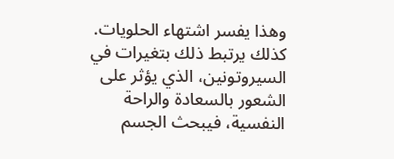وهذا يفسر اشتهاء الحلويات. كذلك يرتبط ذلك بتغيرات في السيروتونين، الذي يؤثر على الشعور بالسعادة والراحة النفسية، فيبحث الجسم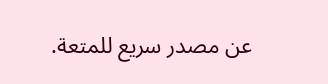عن مصدر سريع للمتعة.